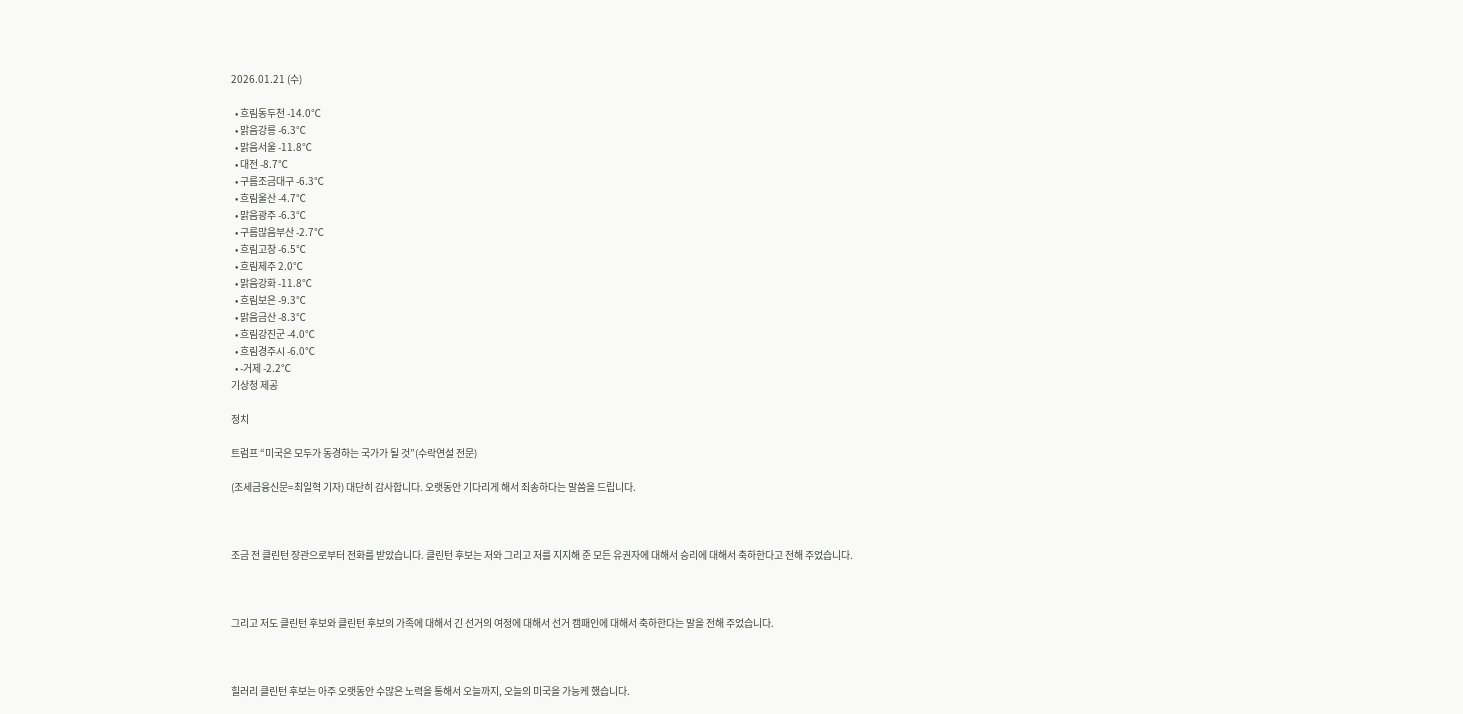2026.01.21 (수)

  • 흐림동두천 -14.0℃
  • 맑음강릉 -6.3℃
  • 맑음서울 -11.8℃
  • 대전 -8.7℃
  • 구름조금대구 -6.3℃
  • 흐림울산 -4.7℃
  • 맑음광주 -6.3℃
  • 구름많음부산 -2.7℃
  • 흐림고창 -6.5℃
  • 흐림제주 2.0℃
  • 맑음강화 -11.8℃
  • 흐림보은 -9.3℃
  • 맑음금산 -8.3℃
  • 흐림강진군 -4.0℃
  • 흐림경주시 -6.0℃
  • -거제 -2.2℃
기상청 제공

정치

트럼프 “미국은 모두가 동경하는 국가가 될 것”(수락연설 전문)

(조세금융신문=최일혁 기자) 대단히 감사합니다. 오랫동안 기다리게 해서 죄송하다는 말씀을 드립니다.



조금 전 클린턴 장관으로부터 전화를 받았습니다. 클린턴 후보는 저와 그리고 저를 지지해 준 모든 유권자에 대해서 승리에 대해서 축하한다고 전해 주었습니다.



그리고 저도 클린턴 후보와 클린턴 후보의 가족에 대해서 긴 선거의 여정에 대해서 선거 캠패인에 대해서 축하한다는 말을 전해 주었습니다.



힐러리 클린턴 후보는 아주 오랫동안 수많은 노력을 통해서 오늘까지, 오늘의 미국을 가능케 했습니다.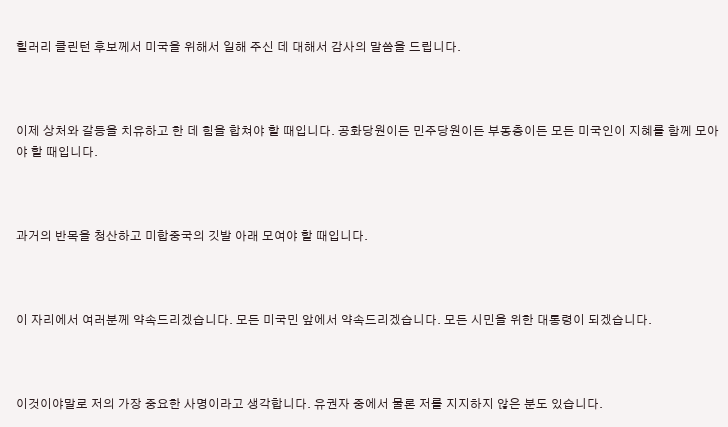힐러리 클린턴 후보께서 미국을 위해서 일해 주신 데 대해서 감사의 말씀을 드립니다.



이제 상처와 갈등을 치유하고 한 데 힘을 합쳐야 할 때입니다. 공화당원이든 민주당원이든 부동층이든 모든 미국인이 지혜를 함께 모아야 할 때입니다.



과거의 반목을 청산하고 미합중국의 깃발 아래 모여야 할 때입니다.



이 자리에서 여러분께 약속드리겠습니다. 모든 미국민 앞에서 약속드리겠습니다. 모든 시민을 위한 대통령이 되겠습니다.



이것이야말로 저의 가장 중요한 사명이라고 생각합니다. 유권자 중에서 물론 저를 지지하지 않은 분도 있습니다.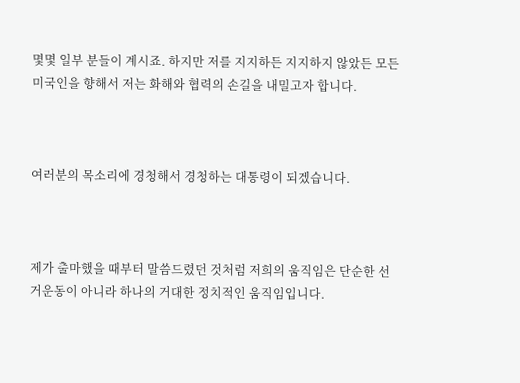몇몇 일부 분들이 계시죠. 하지만 저를 지지하든 지지하지 않았든 모든 미국인을 향해서 저는 화해와 협력의 손길을 내밀고자 합니다.



여러분의 목소리에 경청해서 경청하는 대통령이 되겠습니다.



제가 출마했을 때부터 말씀드렸던 것처럼 저희의 움직임은 단순한 선거운동이 아니라 하나의 거대한 정치적인 움직임입니다.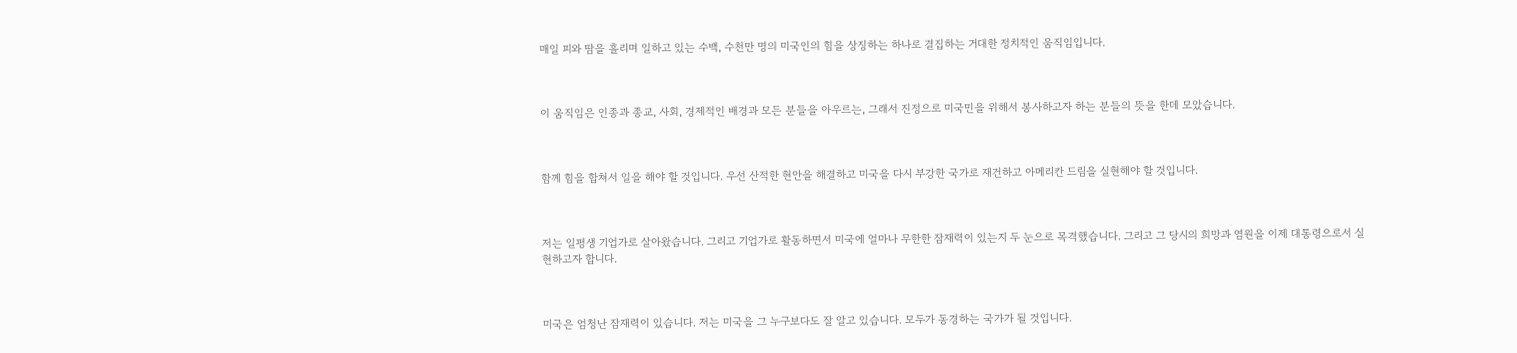매일 피와 땀을 흘리며 일하고 있는 수백, 수천만 명의 미국인의 힘을 상징하는 하나로 결집하는 거대한 정치적인 움직임입니다.



이 움직임은 인종과 종교, 사회, 경제적인 배경과 모든 분들을 아우르는, 그래서 진정으로 미국민을 위해서 봉사하고자 하는 분들의 뜻을 한데 모았습니다.



함께 힘을 합쳐서 일을 해야 할 것입니다. 우선 산적한 현안을 해결하고 미국을 다시 부강한 국가로 재건하고 아메리칸 드림을 실현해야 할 것입니다.



저는 일평생 기업가로 살아왔습니다. 그리고 기업가로 활동하면서 미국에 얼마나 무한한 잠재력이 있는지 두 눈으로 목격했습니다. 그리고 그 당시의 희망과 염원을 이제 대통령으로서 실현하고자 합니다.



미국은 엄청난 잠재력이 있습니다. 저는 미국을 그 누구보다도 잘 알고 있습니다. 모두가 동경하는 국가가 될 것입니다.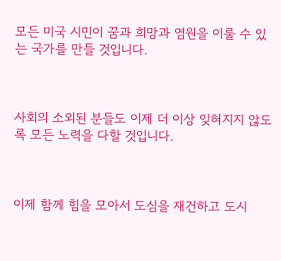모든 미국 시민이 꿈과 희망과 염원을 이룰 수 있는 국가를 만들 것입니다.



사회의 소외된 분들도 이제 더 이상 잊혀지지 않도록 모든 노력을 다할 것입니다.



이제 함께 힘을 모아서 도심을 재건하고 도시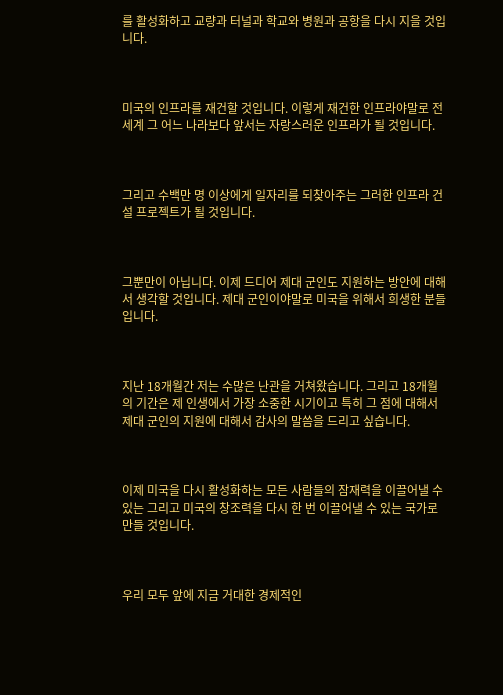를 활성화하고 교량과 터널과 학교와 병원과 공항을 다시 지을 것입니다.



미국의 인프라를 재건할 것입니다. 이렇게 재건한 인프라야말로 전세계 그 어느 나라보다 앞서는 자랑스러운 인프라가 될 것입니다.



그리고 수백만 명 이상에게 일자리를 되찾아주는 그러한 인프라 건설 프로젝트가 될 것입니다.



그뿐만이 아닙니다. 이제 드디어 제대 군인도 지원하는 방안에 대해서 생각할 것입니다. 제대 군인이야말로 미국을 위해서 희생한 분들입니다.



지난 18개월간 저는 수많은 난관을 거쳐왔습니다. 그리고 18개월의 기간은 제 인생에서 가장 소중한 시기이고 특히 그 점에 대해서 제대 군인의 지원에 대해서 감사의 말씀을 드리고 싶습니다.



이제 미국을 다시 활성화하는 모든 사람들의 잠재력을 이끌어낼 수 있는 그리고 미국의 창조력을 다시 한 번 이끌어낼 수 있는 국가로 만들 것입니다.



우리 모두 앞에 지금 거대한 경제적인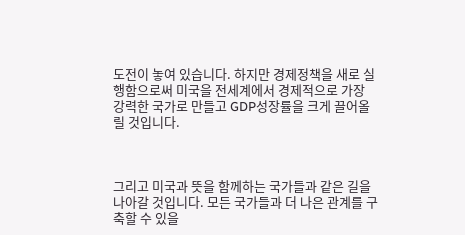도전이 놓여 있습니다. 하지만 경제정책을 새로 실행함으로써 미국을 전세계에서 경제적으로 가장 강력한 국가로 만들고 GDP성장률을 크게 끌어올릴 것입니다.



그리고 미국과 뜻을 함께하는 국가들과 같은 길을 나아갈 것입니다. 모든 국가들과 더 나은 관계를 구축할 수 있을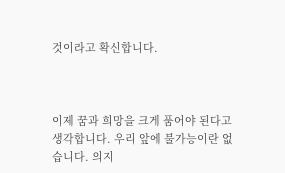것이라고 확신합니다.



이제 꿈과 희망을 크게 품어야 된다고 생각합니다. 우리 앞에 불가능이란 없습니다. 의지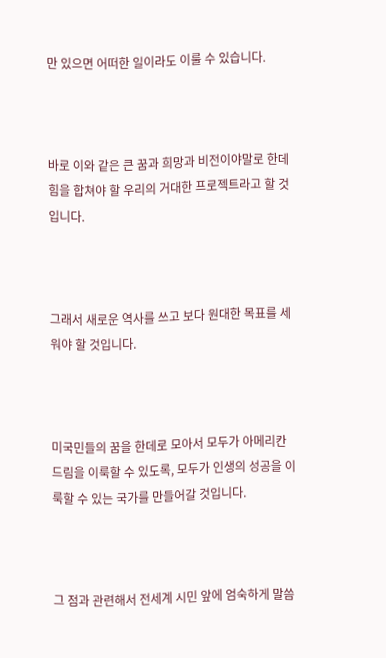만 있으면 어떠한 일이라도 이룰 수 있습니다.



바로 이와 같은 큰 꿈과 희망과 비전이야말로 한데 힘을 합쳐야 할 우리의 거대한 프로젝트라고 할 것입니다.



그래서 새로운 역사를 쓰고 보다 원대한 목표를 세워야 할 것입니다.



미국민들의 꿈을 한데로 모아서 모두가 아메리칸 드림을 이룩할 수 있도록, 모두가 인생의 성공을 이룩할 수 있는 국가를 만들어갈 것입니다.



그 점과 관련해서 전세계 시민 앞에 엄숙하게 말씀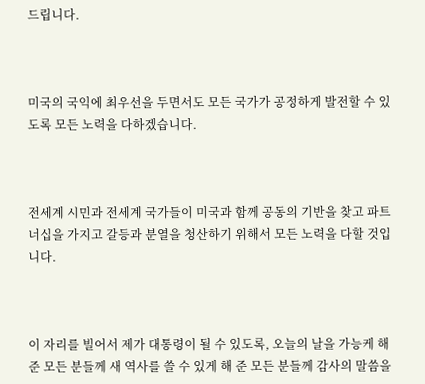드립니다.



미국의 국익에 최우선을 두면서도 모든 국가가 공정하게 발전할 수 있도록 모든 노력을 다하겠습니다.



전세계 시민과 전세계 국가들이 미국과 함께 공동의 기반을 찾고 파트너십을 가지고 갈등과 분열을 청산하기 위해서 모든 노력을 다할 것입니다.



이 자리를 빌어서 제가 대통령이 될 수 있도록, 오늘의 날을 가능케 해 준 모든 분들께 새 역사를 쓸 수 있게 해 준 모든 분들께 감사의 말씀을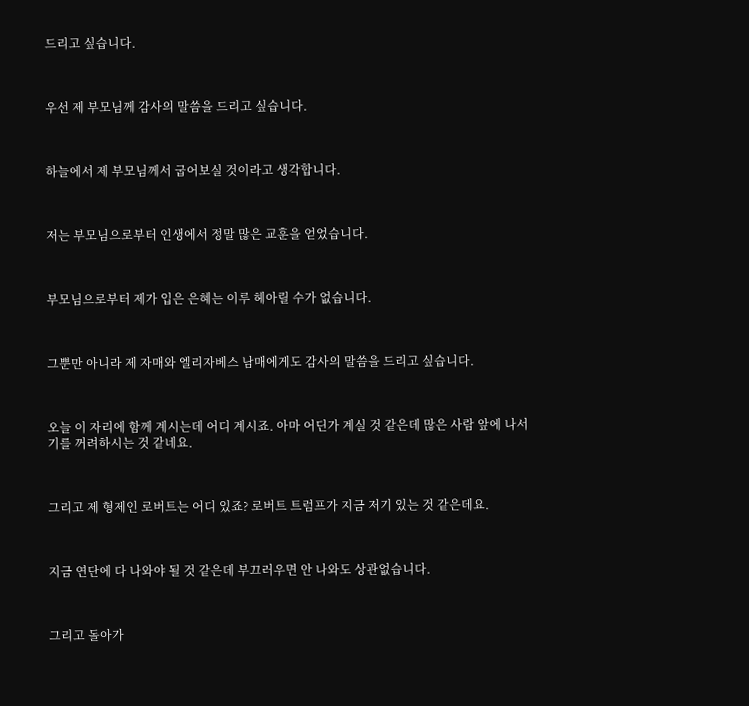드리고 싶습니다.



우선 제 부모님께 감사의 말씀을 드리고 싶습니다.



하늘에서 제 부모님께서 굽어보실 것이라고 생각합니다.



저는 부모님으로부터 인생에서 정말 많은 교훈을 얻었습니다.



부모님으로부터 제가 입은 은혜는 이루 헤아릴 수가 없습니다.



그뿐만 아니라 제 자매와 엘리자베스 남매에게도 감사의 말씀을 드리고 싶습니다.



오늘 이 자리에 함께 계시는데 어디 계시죠. 아마 어딘가 계실 것 같은데 많은 사람 앞에 나서기를 꺼려하시는 것 같네요.



그리고 제 형제인 로버트는 어디 있죠? 로버트 트럼프가 지금 저기 있는 것 같은데요.



지금 연단에 다 나와야 될 것 같은데 부끄러우면 안 나와도 상관없습니다.



그리고 돌아가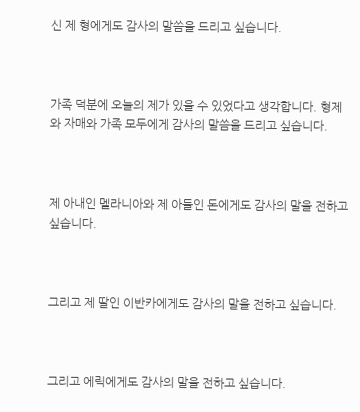신 제 형에게도 감사의 말씀을 드리고 싶습니다.



가족 덕분에 오늘의 제가 있을 수 있었다고 생각합니다. 형제와 자매와 가족 모두에게 감사의 말씀을 드리고 싶습니다.



제 아내인 멜라니아와 제 아들인 돈에게도 감사의 말을 전하고 싶습니다.



그리고 제 딸인 이반카에게도 감사의 말을 전하고 싶습니다.



그리고 에릭에게도 감사의 말을 전하고 싶습니다.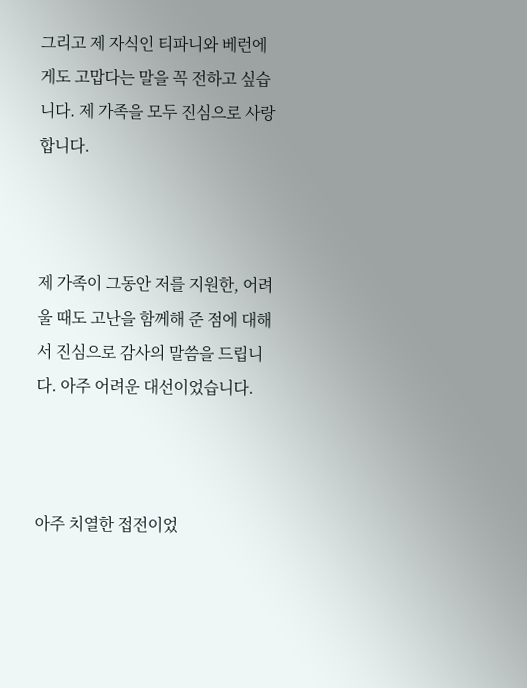그리고 제 자식인 티파니와 베런에게도 고맙다는 말을 꼭 전하고 싶습니다. 제 가족을 모두 진심으로 사랑합니다.



제 가족이 그동안 저를 지원한, 어려울 때도 고난을 함께해 준 점에 대해서 진심으로 감사의 말씀을 드립니다. 아주 어려운 대선이었습니다.



아주 치열한 접전이었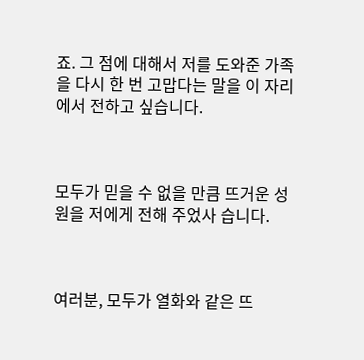죠. 그 점에 대해서 저를 도와준 가족을 다시 한 번 고맙다는 말을 이 자리에서 전하고 싶습니다.



모두가 믿을 수 없을 만큼 뜨거운 성원을 저에게 전해 주었사 습니다.



여러분, 모두가 열화와 같은 뜨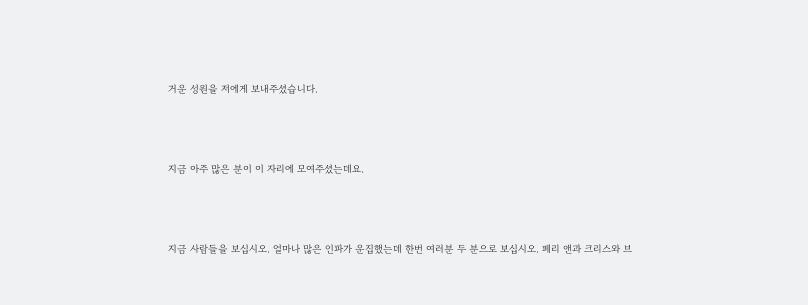거운 성원을 저에게 보내주셨습니다.



지금 아주 많은 분이 이 자리에 모여주셨는데요.



지금 사람들을 보십시오. 얼마나 많은 인파가 운집했는데 한번 여러분 두 분으로 보십시오. 페리 앤과 크리스와 브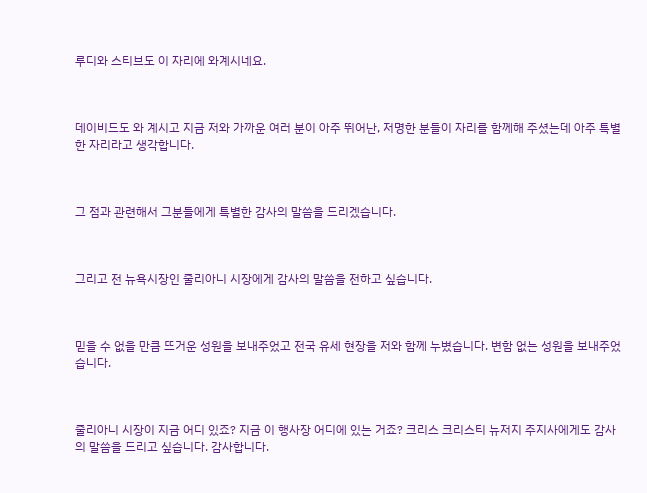루디와 스티브도 이 자리에 와계시네요.



데이비드도 와 계시고 지금 저와 가까운 여러 분이 아주 뛰어난, 저명한 분들이 자리를 함께해 주셨는데 아주 특별한 자리라고 생각합니다.



그 점과 관련해서 그분들에게 특별한 감사의 말씀을 드리겠습니다.



그리고 전 뉴욕시장인 줄리아니 시장에게 감사의 말씀을 전하고 싶습니다.



믿을 수 없을 만큼 뜨거운 성원을 보내주었고 전국 유세 현장을 저와 함께 누볐습니다. 변함 없는 성원을 보내주었습니다.



줄리아니 시장이 지금 어디 있죠? 지금 이 행사장 어디에 있는 거죠? 크리스 크리스티 뉴저지 주지사에게도 감사의 말씀을 드리고 싶습니다. 감사합니다.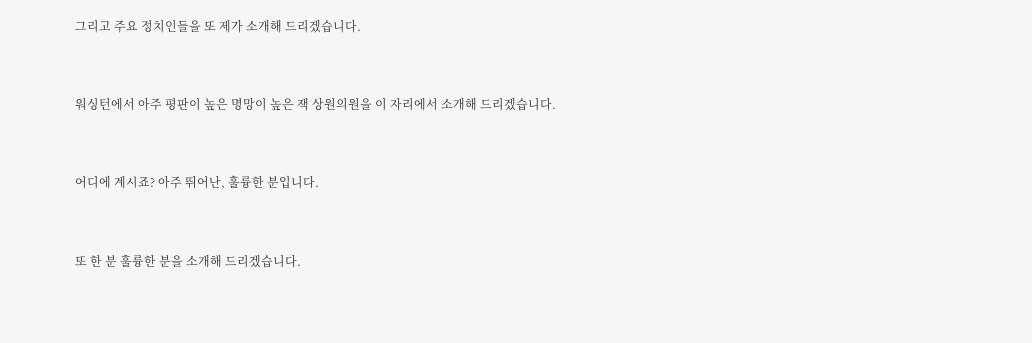그리고 주요 정치인들을 또 제가 소개해 드리겠습니다.



워싱턴에서 아주 평판이 높은 명망이 높은 잭 상원의원을 이 자리에서 소개해 드리겠습니다.



어디에 계시죠? 아주 뛰어난, 훌륭한 분입니다.



또 한 분 훌륭한 분을 소개해 드리겠습니다.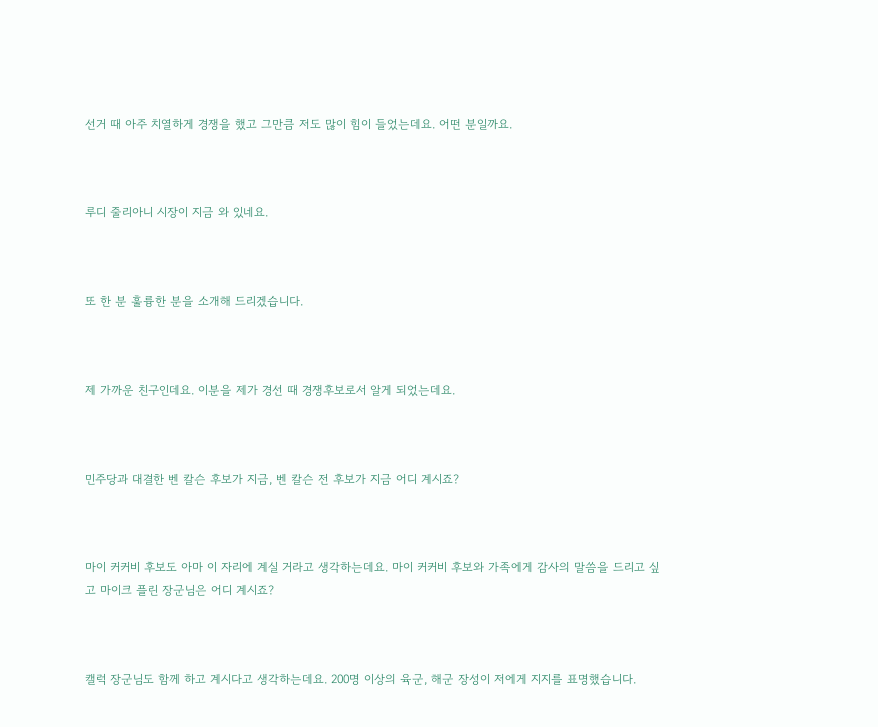선거 때 아주 치열하게 경쟁을 했고 그만큼 저도 많이 힘이 들었는데요. 어떤 분일까요.



루디 줄리아니 시장이 지금 와 있네요.



또 한 분 훌륭한 분을 소개해 드리겠습니다.



제 가까운 친구인데요. 이분을 제가 경선 때 경쟁후보로서 알게 되었는데요.



민주당과 대결한 벤 칼슨 후보가 지금, 벤 칼슨 전 후보가 지금 어디 계시죠?



마이 커커비 후보도 아마 이 자리에 계실 거라고 생각하는데요. 마이 커커비 후보와 가족에게 감사의 말씀을 드리고 싶고 마이크 플린 장군님은 어디 계시죠?



캘럭 장군님도 함께 하고 계시다고 생각하는데요. 200명 이상의 육군, 해군 장성이 저에게 지지를 표명했습니다.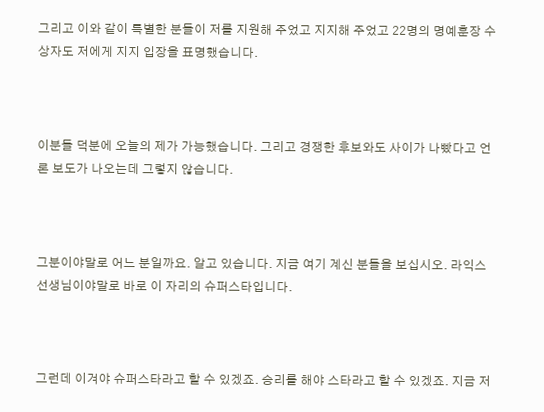그리고 이와 같이 특별한 분들이 저를 지원해 주었고 지지해 주었고 22명의 명예훈장 수상자도 저에게 지지 입장을 표명했습니다.



이분들 덕분에 오늘의 제가 가능했습니다. 그리고 경쟁한 후보와도 사이가 나빴다고 언론 보도가 나오는데 그렇지 않습니다.



그분이야말로 어느 분일까요. 알고 있습니다. 지금 여기 계신 분들을 보십시오. 라익스 선생님이야말로 바로 이 자리의 슈퍼스타입니다.



그런데 이겨야 슈퍼스타라고 할 수 있겠죠. 승리를 해야 스타라고 할 수 있겠죠. 지금 저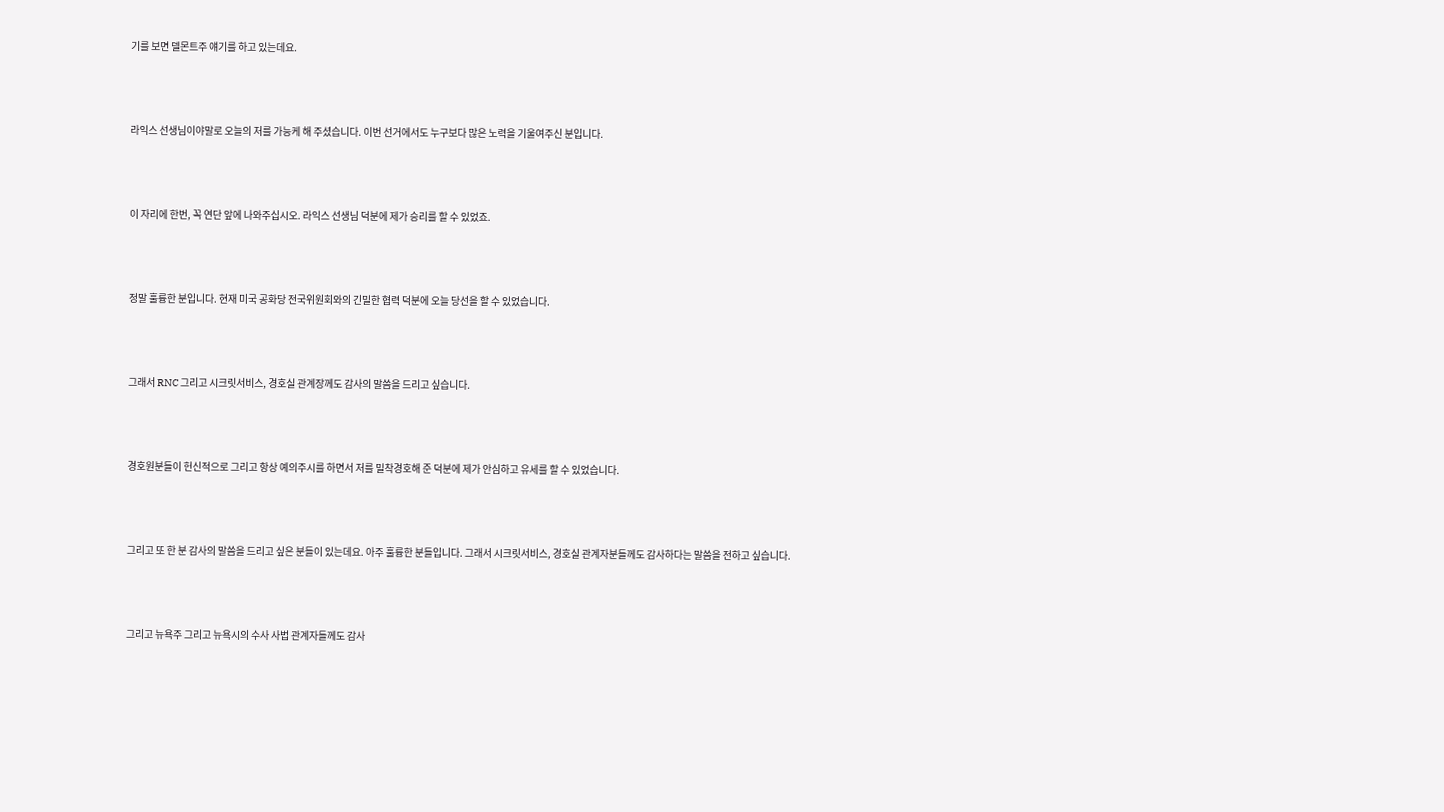기를 보면 델몬트주 얘기를 하고 있는데요.



라익스 선생님이야말로 오늘의 저를 가능케 해 주셨습니다. 이번 선거에서도 누구보다 많은 노력을 기울여주신 분입니다.



이 자리에 한번, 꼭 연단 앞에 나와주십시오. 라익스 선생님 덕분에 제가 승리를 할 수 있었죠.



정말 훌륭한 분입니다. 현재 미국 공화당 전국위원회와의 긴밀한 협력 덕분에 오늘 당선을 할 수 있었습니다.



그래서 RNC 그리고 시크릿서비스, 경호실 관계장께도 감사의 말씀을 드리고 싶습니다.



경호원분들이 헌신적으로 그리고 항상 예의주시를 하면서 저를 밀착경호해 준 덕분에 제가 안심하고 유세를 할 수 있었습니다.



그리고 또 한 분 감사의 말씀을 드리고 싶은 분들이 있는데요. 아주 훌륭한 분들입니다. 그래서 시크릿서비스, 경호실 관계자분들께도 감사하다는 말씀을 전하고 싶습니다.



그리고 뉴욕주 그리고 뉴욕시의 수사 사법 관계자들께도 감사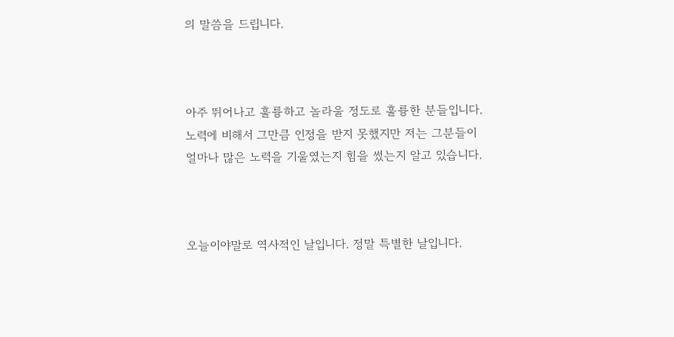의 말씀을 드립니다.



아주 뛰어나고 훌륭하고 놀라울 정도로 훌륭한 분들입니다. 노력에 비해서 그만큼 인정을 받지 못했지만 저는 그분들이 얼마나 많은 노력을 기울였는지 힘을 썼는지 알고 있습니다.



오늘이야말로 역사적인 날입니다. 정말 특별한 날입니다.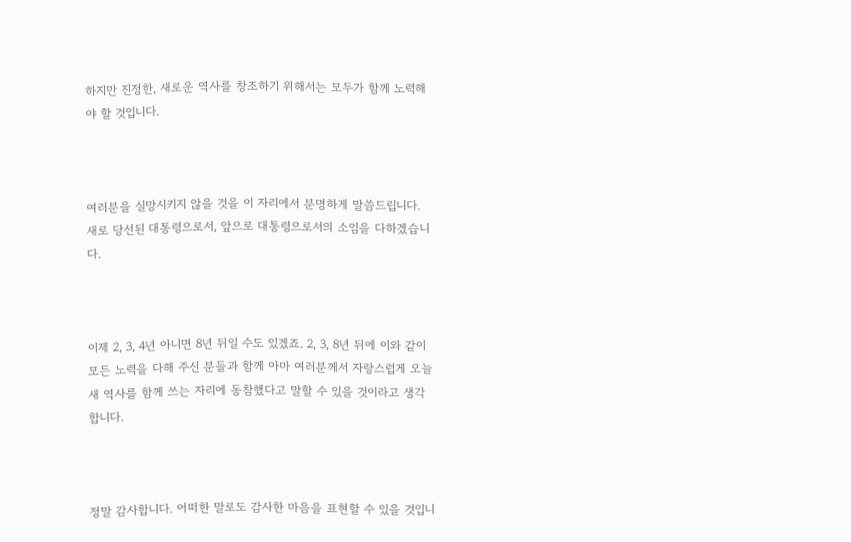하지만 진정한, 새로운 역사를 창조하기 위해서는 모두가 함께 노력해야 할 것입니다.



여러분을 실망시키지 않을 것을 이 자리에서 분명하게 말씀드립니다. 새로 당선된 대통령으로서, 앞으로 대통령으로서의 소임을 다하겠습니다.



이제 2, 3, 4년 아니면 8년 뒤일 수도 있겠죠. 2, 3, 8년 뒤에 이와 같이 모든 노력을 다해 주신 분들과 함께 아마 여러분께서 자랑스럽게 오늘 새 역사를 함께 쓰는 자리에 동참했다고 말할 수 있을 것이라고 생각합니다.



정말 감사합니다. 어떠한 말로도 감사한 마음을 표현할 수 있을 것입니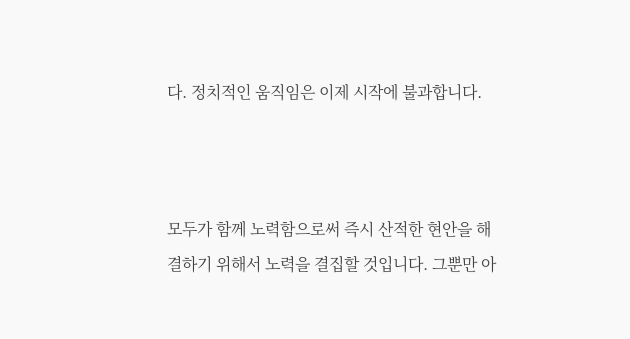다. 정치적인 움직임은 이제 시작에 불과합니다.



모두가 함께 노력함으로써 즉시 산적한 현안을 해결하기 위해서 노력을 결집할 것입니다. 그뿐만 아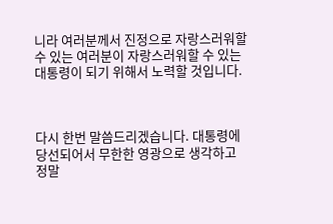니라 여러분께서 진정으로 자랑스러워할 수 있는 여러분이 자랑스러워할 수 있는 대통령이 되기 위해서 노력할 것입니다.



다시 한번 말씀드리겠습니다. 대통령에 당선되어서 무한한 영광으로 생각하고 정말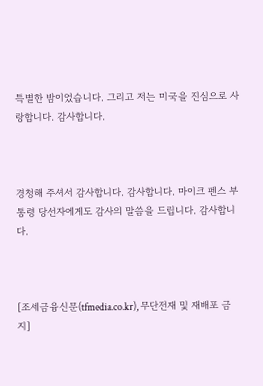특별한 밤이었습니다. 그리고 저는 미국을 진심으로 사랑합니다. 감사합니다.



경청해 주셔서 감사합니다. 감사합니다. 마이크 펜스 부통령 당선자에게도 감사의 말씀을 드립니다. 감사합니다.



[조세금융신문(tfmedia.co.kr), 무단전재 및 재배포 금지]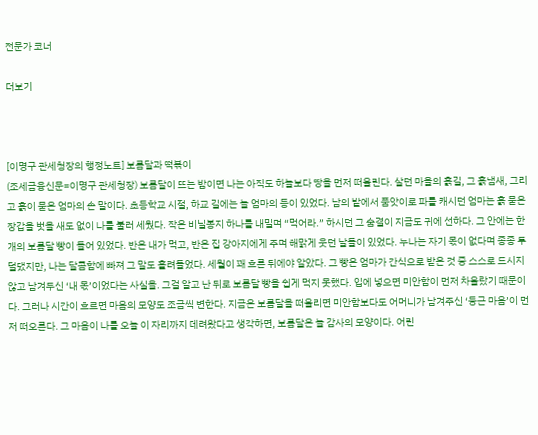전문가 코너

더보기



[이명구 관세청장의 행정노트] 보름달과 떡볶이
(조세금융신문=이명구 관세청장) 보름달이 뜨는 밤이면 나는 아직도 하늘보다 땅을 먼저 떠올린다. 살던 마을의 흙길, 그 흙냄새, 그리고 흙이 묻은 엄마의 손 말이다. 초등학교 시절, 하교 길에는 늘 엄마의 등이 있었다. 남의 밭에서 품앗이로 파를 캐시던 엄마는 흙 묻은 장갑을 벗을 새도 없이 나를 불러 세웠다. 작은 비닐봉지 하나를 내밀며 “먹어라.” 하시던 그 숨결이 지금도 귀에 선하다. 그 안에는 한 개의 보름달 빵이 들어 있었다. 반은 내가 먹고, 반은 집 강아지에게 주며 해맑게 웃던 날들이 있었다. 누나는 자기 몫이 없다며 종종 투덜댔지만, 나는 달콤함에 빠져 그 말도 흘려들었다. 세월이 꽤 흐른 뒤에야 알았다. 그 빵은 엄마가 간식으로 받은 것 중 스스로 드시지 않고 남겨두신 ‘내 몫’이었다는 사실을. 그걸 알고 난 뒤로 보름달 빵을 쉽게 먹지 못했다. 입에 넣으면 미안함이 먼저 차올랐기 때문이다. 그러나 시간이 흐르면 마음의 모양도 조금씩 변한다. 지금은 보름달을 떠올리면 미안함보다도 어머니가 남겨주신 ‘둥근 마음’이 먼저 떠오른다. 그 마음이 나를 오늘 이 자리까지 데려왔다고 생각하면, 보름달은 늘 감사의 모양이다. 어린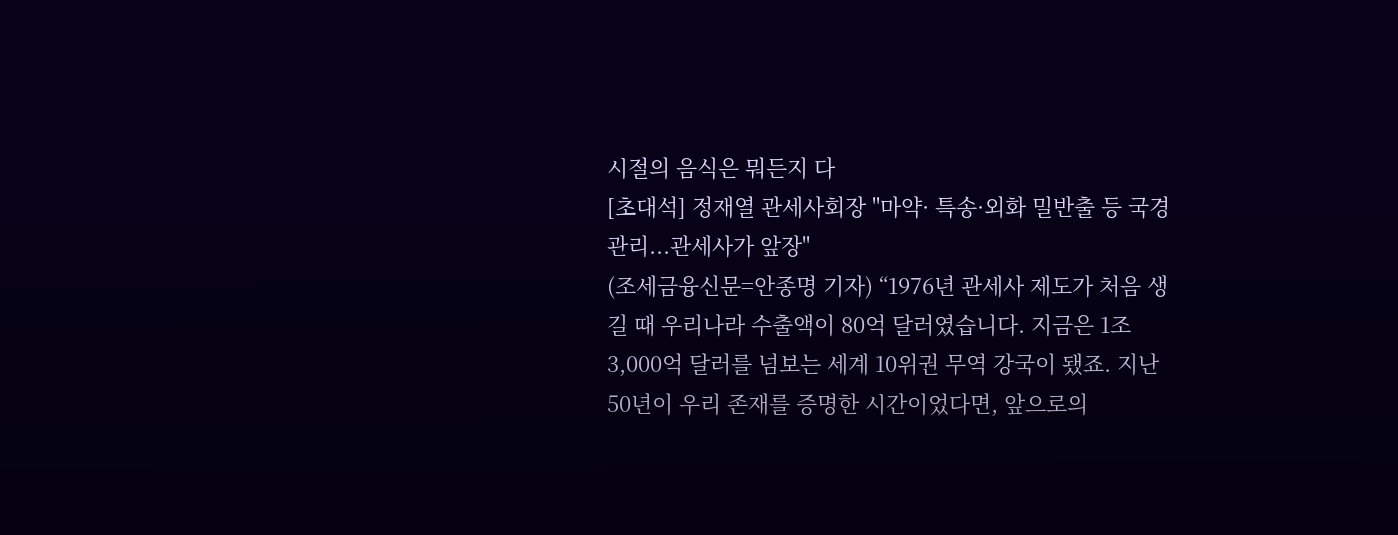시절의 음식은 뭐든지 다
[초대석] 정재열 관세사회장 "마약· 특송·외화 밀반출 등 국경관리...관세사가 앞장"
(조세금융신문=안종명 기자) “1976년 관세사 제도가 처음 생길 때 우리나라 수출액이 80억 달러였습니다. 지금은 1조 3,000억 달러를 넘보는 세계 10위권 무역 강국이 됐죠. 지난 50년이 우리 존재를 증명한 시간이었다면, 앞으로의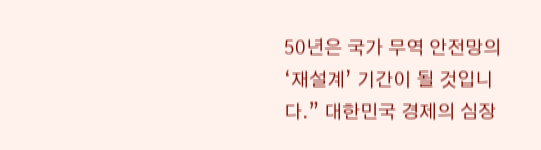50년은 국가 무역 안전망의 ‘재설계’ 기간이 될 것입니다.” 대한민국 경제의 심장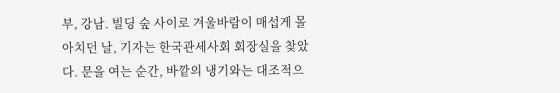부, 강남. 빌딩 숲 사이로 겨울바람이 매섭게 몰아치던 날, 기자는 한국관세사회 회장실을 찾았다. 문을 여는 순간, 바깥의 냉기와는 대조적으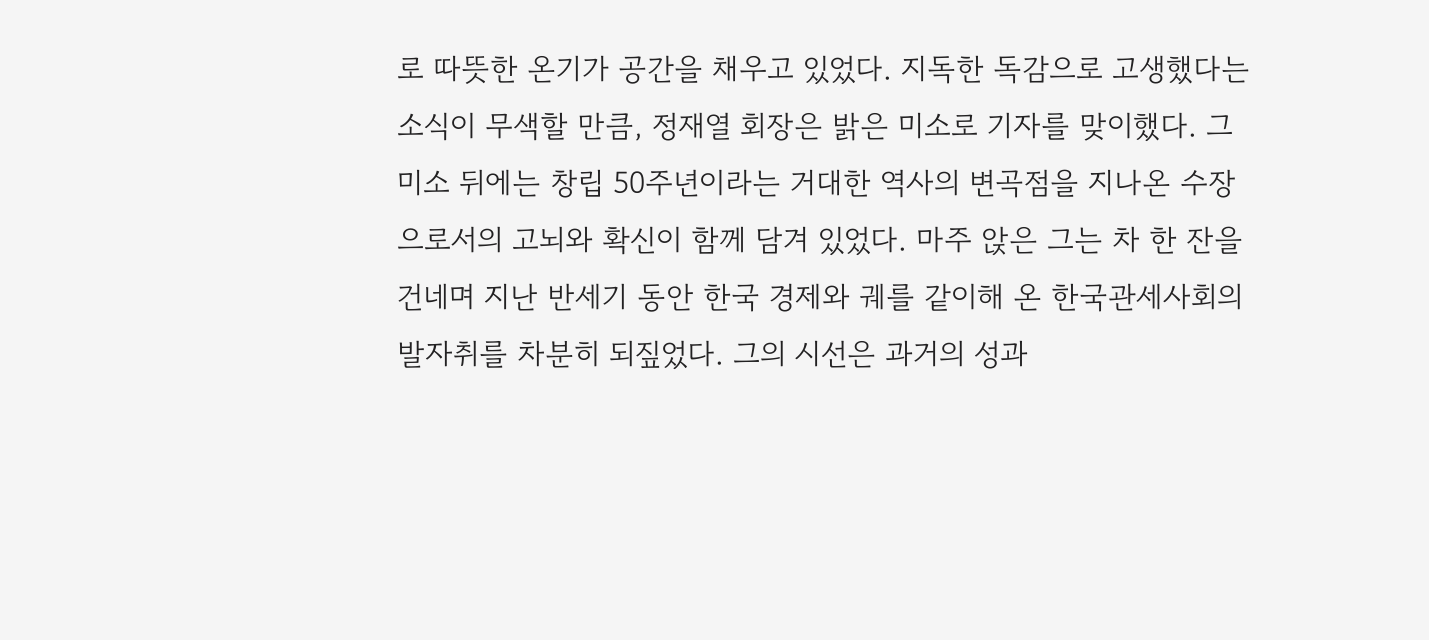로 따뜻한 온기가 공간을 채우고 있었다. 지독한 독감으로 고생했다는 소식이 무색할 만큼, 정재열 회장은 밝은 미소로 기자를 맞이했다. 그 미소 뒤에는 창립 50주년이라는 거대한 역사의 변곡점을 지나온 수장으로서의 고뇌와 확신이 함께 담겨 있었다. 마주 앉은 그는 차 한 잔을 건네며 지난 반세기 동안 한국 경제와 궤를 같이해 온 한국관세사회의 발자취를 차분히 되짚었다. 그의 시선은 과거의 성과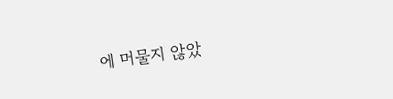에 머물지 않았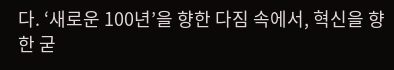다. ‘새로운 100년’을 향한 다짐 속에서, 혁신을 향한 굳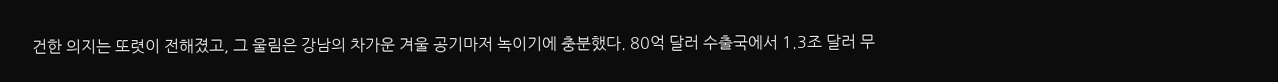건한 의지는 또렷이 전해졌고, 그 울림은 강남의 차가운 겨울 공기마저 녹이기에 충분했다. 80억 달러 수출국에서 1.3조 달러 무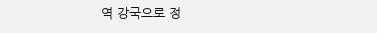역 강국으로 정